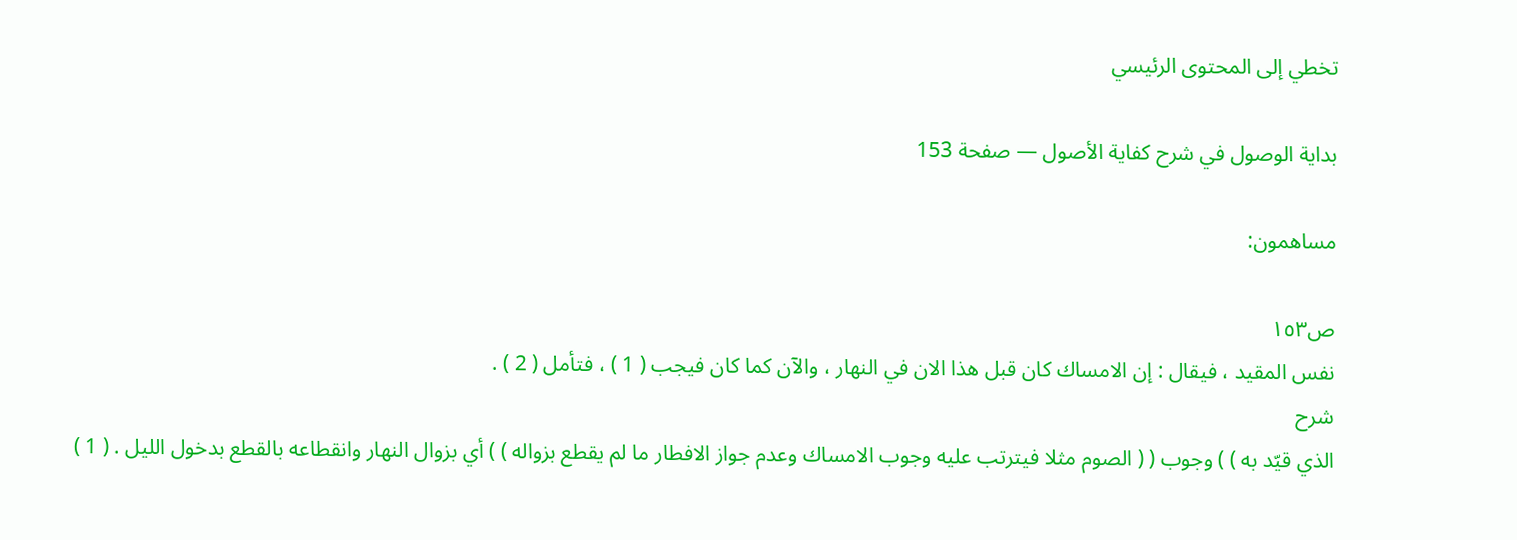تخطي إلى المحتوى الرئيسي

بداية الوصول في شرح كفاية الأصول — صفحة 153

مساهمون:

ص١٥٣
نفس المقيد ، فيقال : إن الامساك كان قبل هذا الان في النهار ، والآن كما كان فيجب ( 1 ) ، فتأمل ( 2 ) .
شرح
الذي قيّد به ) ) وجوب ( ( الصوم مثلا فيترتب عليه وجوب الامساك وعدم جواز الافطار ما لم يقطع بزواله ) ) أي بزوال النهار وانقطاعه بالقطع بدخول الليل . ( 1 )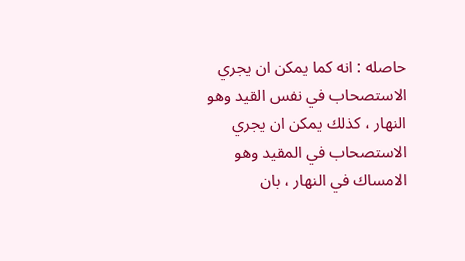حاصله : انه كما يمكن ان يجري الاستصحاب في نفس القيد وهو النهار ، كذلك يمكن ان يجري الاستصحاب في المقيد وهو الامساك في النهار ، بان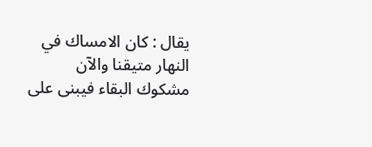يقال : كان الامساك في النهار متيقنا والآن مشكوك البقاء فيبنى على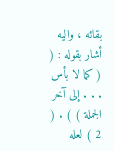بقائه ، واليه أشار بقوله : ( ( كما لا بأس . . . إلى آخر الجملة ) ) . ( 2 ) لعله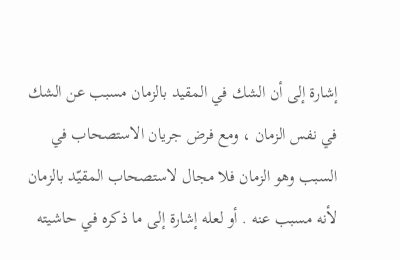إشارة إلى أن الشك في المقيد بالزمان مسبب عن الشك في نفس الزمان ، ومع فرض جريان الاستصحاب في السبب وهو الزمان فلا مجال لاستصحاب المقيّد بالزمان لأنه مسبب عنه . أو لعله إشارة إلى ما ذكره في حاشيته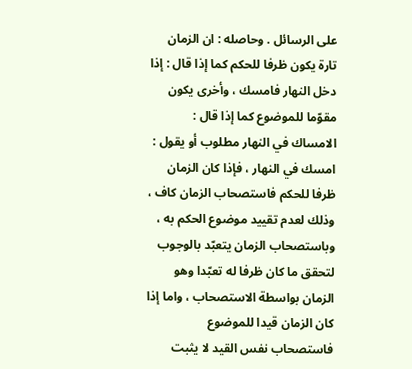على الرسائل . وحاصله : ان الزمان تارة يكون ظرفا للحكم كما إذا قال : إذا دخل النهار فامسك ، وأخرى يكون مقوّما للموضوع كما إذا قال : الامساك في النهار مطلوب أو يقول : امسك في النهار ، فإذا كان الزمان ظرفا للحكم فاستصحاب الزمان كاف ، وذلك لعدم تقييد موضوع الحكم به ، وباستصحاب الزمان يتعبّد بالوجوب لتحقق ما كان ظرفا له تعبّدا وهو الزمان بواسطة الاستصحاب ، واما إذا كان الزمان قيدا للموضوع فاستصحاب نفس القيد لا يثبت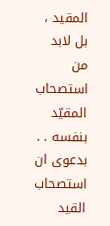المقيد ، بل لابد من استصحاب المقيّد بنفسه . . بدعوى ان استصحاب القيد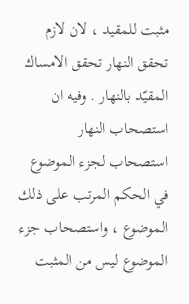مثبت للمقيد ، لان لازم تحقق النهار تحقق الامساك المقيّد بالنهار . وفيه ان استصحاب النهار استصحاب لجزء الموضوع في الحكم المرتب على ذلك الموضوع ، واستصحاب جزء الموضوع ليس من المثبت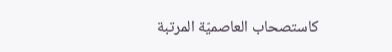كاستصحاب العاصميّة المرتبة